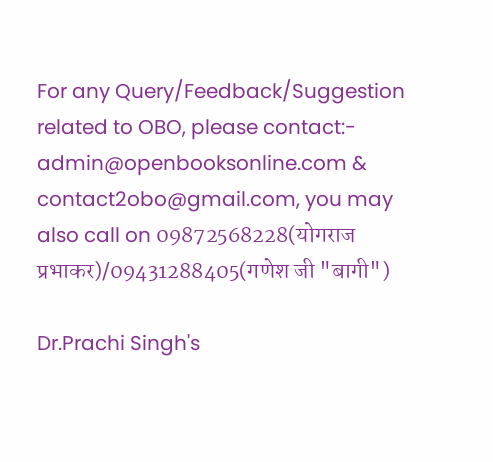For any Query/Feedback/Suggestion related to OBO, please contact:- admin@openbooksonline.com & contact2obo@gmail.com, you may also call on 09872568228(योगराज प्रभाकर)/09431288405(गणेश जी "बागी")

Dr.Prachi Singh's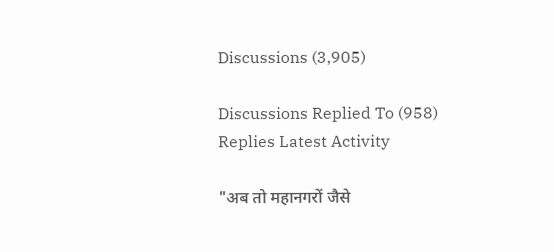Discussions (3,905)

Discussions Replied To (958) Replies Latest Activity

"अब तो महानगरों जैसे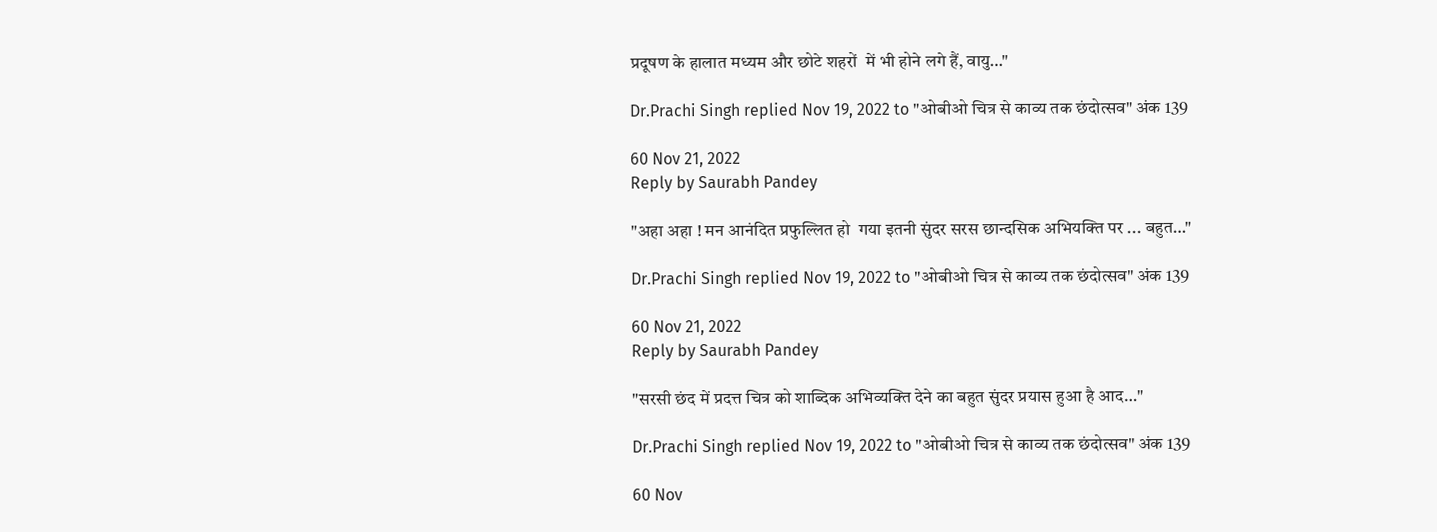प्रदूषण के हालात मध्यम और छोटे शहरों  में भी होने लगे हैं, वायु…"

Dr.Prachi Singh replied Nov 19, 2022 to "ओबीओ चित्र से काव्य तक छंदोत्सव" अंक 139

60 Nov 21, 2022
Reply by Saurabh Pandey

"अहा अहा ! मन आनंदित प्रफुल्लित हो  गया इतनी सुंदर सरस छान्दसिक अभियक्ति पर ... बहुत…"

Dr.Prachi Singh replied Nov 19, 2022 to "ओबीओ चित्र से काव्य तक छंदोत्सव" अंक 139

60 Nov 21, 2022
Reply by Saurabh Pandey

"सरसी छंद में प्रदत्त चित्र को शाब्दिक अभिव्यक्ति देने का बहुत सुंदर प्रयास हुआ है आद…"

Dr.Prachi Singh replied Nov 19, 2022 to "ओबीओ चित्र से काव्य तक छंदोत्सव" अंक 139

60 Nov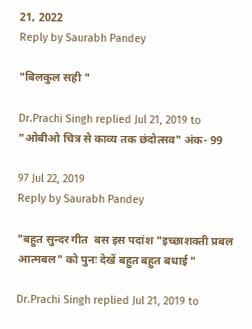21, 2022
Reply by Saurabh Pandey

"बिलकुल सही "

Dr.Prachi Singh replied Jul 21, 2019 to "ओबीओ चित्र से काव्य तक छंदोत्सव" अंक- 99

97 Jul 22, 2019
Reply by Saurabh Pandey

"बहुत सुन्दर गीत  बस इस पदांश "इच्छाशक्ती प्रबल आत्मबल" को पुनः देखें बहुत बहुत बधाई "

Dr.Prachi Singh replied Jul 21, 2019 to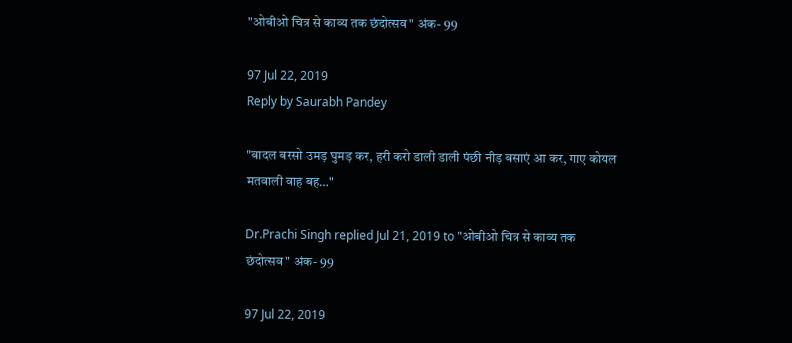"ओबीओ चित्र से काव्य तक छंदोत्सव" अंक- 99

97 Jul 22, 2019
Reply by Saurabh Pandey

"बादल बरसो उमड़ घुमड़ कर, हरी करो डाली डाली पंछी नीड़ बसाएं आ कर, गाए कोयल मतवाली वाह बह…"

Dr.Prachi Singh replied Jul 21, 2019 to "ओबीओ चित्र से काव्य तक छंदोत्सव" अंक- 99

97 Jul 22, 2019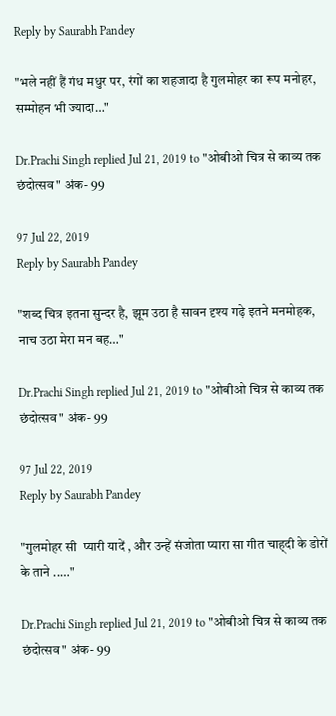Reply by Saurabh Pandey

"भले नहीं हैं गंध मधुर पर, रंगों का शहजादा है गुलमोहर का रूप मनोहर, सम्मोहन भी ज्यादा…"

Dr.Prachi Singh replied Jul 21, 2019 to "ओबीओ चित्र से काव्य तक छंदोत्सव" अंक- 99

97 Jul 22, 2019
Reply by Saurabh Pandey

"शब्द चित्र इतना सुन्दर है, झूम उठा है सावन दृश्य गढ़े इतने मनमोहक, नाच उठा मेरा मन बह…"

Dr.Prachi Singh replied Jul 21, 2019 to "ओबीओ चित्र से काव्य तक छंदोत्सव" अंक- 99

97 Jul 22, 2019
Reply by Saurabh Pandey

"गुलमोहर सी  प्यारी यादें , और उन्हें संजोता प्यारा सा गीत चाह्दी के डोरों के ताने ..…"

Dr.Prachi Singh replied Jul 21, 2019 to "ओबीओ चित्र से काव्य तक छंदोत्सव" अंक- 99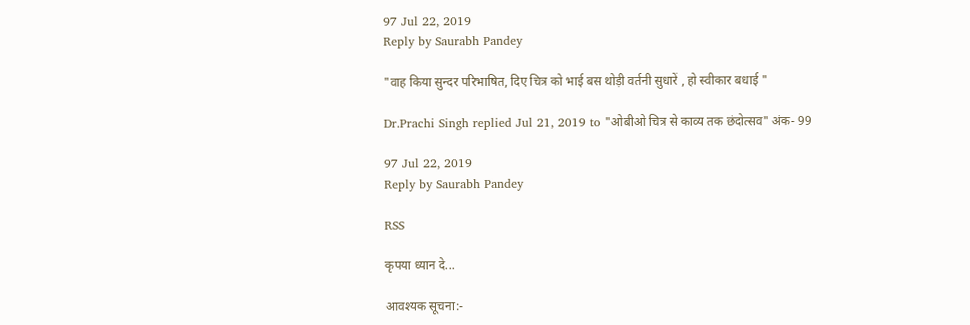97 Jul 22, 2019
Reply by Saurabh Pandey

"वाह किया सुन्दर परिभाषित, दिए चित्र को भाई बस थोड़ी वर्तनी सुधारें , हो स्वीकार बधाई "

Dr.Prachi Singh replied Jul 21, 2019 to "ओबीओ चित्र से काव्य तक छंदोत्सव" अंक- 99

97 Jul 22, 2019
Reply by Saurabh Pandey

RSS

कृपया ध्यान दे...

आवश्यक सूचना:-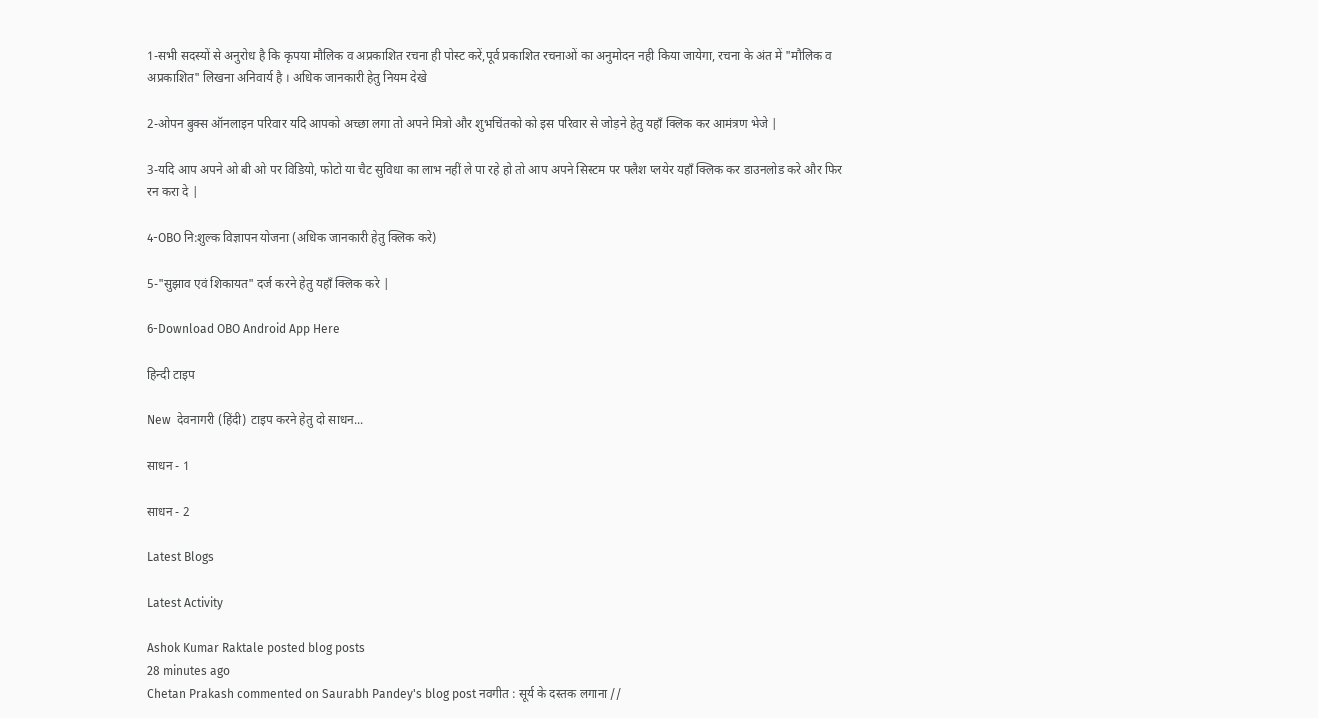1-सभी सदस्यों से अनुरोध है कि कृपया मौलिक व अप्रकाशित रचना ही पोस्ट करें,पूर्व प्रकाशित रचनाओं का अनुमोदन नही किया जायेगा, रचना के अंत में "मौलिक व अप्रकाशित" लिखना अनिवार्य है । अधिक जानकारी हेतु नियम देखे

2-ओपन बुक्स ऑनलाइन परिवार यदि आपको अच्छा लगा तो अपने मित्रो और शुभचिंतको को इस परिवार से जोड़ने हेतु यहाँ क्लिक कर आमंत्रण भेजे |

3-यदि आप अपने ओ बी ओ पर विडियो, फोटो या चैट सुविधा का लाभ नहीं ले पा रहे हो तो आप अपने सिस्टम पर फ्लैश प्लयेर यहाँ क्लिक कर डाउनलोड करे और फिर रन करा दे |

4-OBO नि:शुल्क विज्ञापन योजना (अधिक जानकारी हेतु क्लिक करे)

5-"सुझाव एवं शिकायत" दर्ज करने हेतु यहाँ क्लिक करे |

6-Download OBO Android App Here

हिन्दी टाइप

New  देवनागरी (हिंदी) टाइप करने हेतु दो साधन...

साधन - 1

साधन - 2

Latest Blogs

Latest Activity

Ashok Kumar Raktale posted blog posts
28 minutes ago
Chetan Prakash commented on Saurabh Pandey's blog post नवगीत : सूर्य के दस्तक लगाना //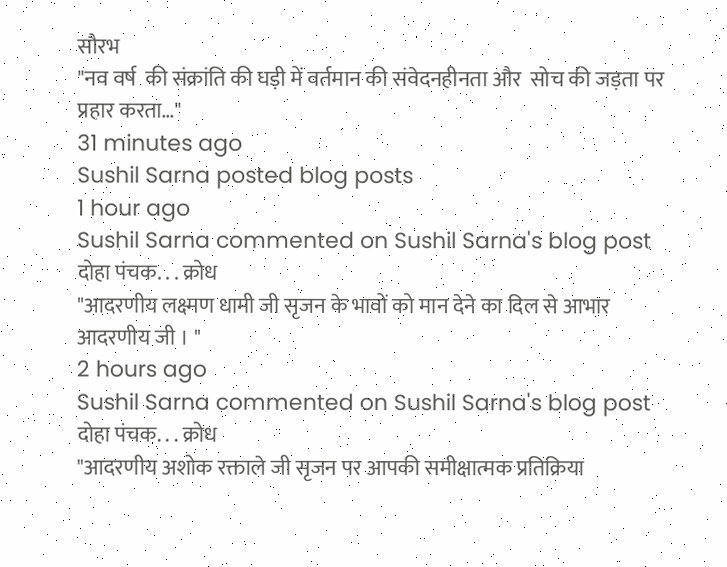सौरभ
"नव वर्ष  की संक्रांति की घड़ी में वर्तमान की संवेदनहीनता और  सोच की जड़ता पर प्रहार करता…"
31 minutes ago
Sushil Sarna posted blog posts
1 hour ago
Sushil Sarna commented on Sushil Sarna's blog post दोहा पंचक. . . क्रोध
"आदरणीय लक्ष्मण धामी जी सृजन के भावों को मान देने का दिल से आभार आदरणीय जी । "
2 hours ago
Sushil Sarna commented on Sushil Sarna's blog post दोहा पंचक. . . क्रोध
"आदरणीय अशोक रक्ताले जी सृजन पर आपकी समीक्षात्मक प्रतिक्रिया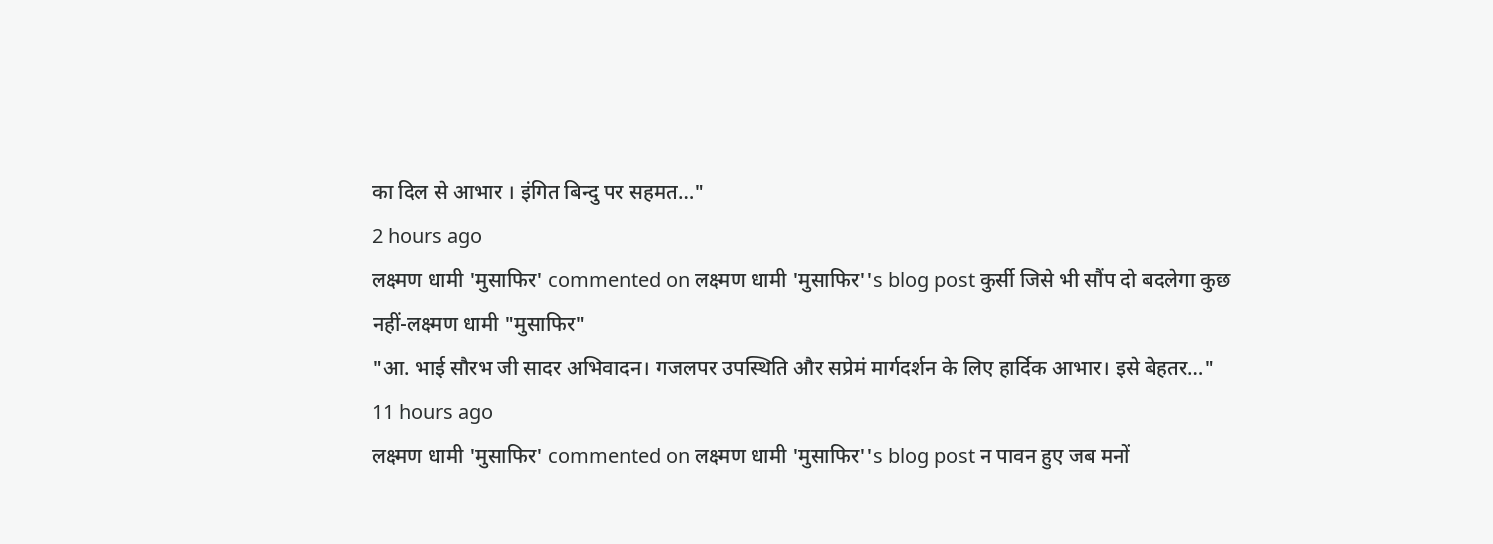का दिल से आभार । इंगित बिन्दु पर सहमत…"
2 hours ago
लक्ष्मण धामी 'मुसाफिर' commented on लक्ष्मण धामी 'मुसाफिर''s blog post कुर्सी जिसे भी सौंप दो बदलेगा कुछ नहीं-लक्ष्मण धामी "मुसाफिर"
"आ. भाई सौरभ जी सादर अभिवादन। गजलपर उपस्थिति और सप्रेमं मार्गदर्शन के लिए हार्दिक आभार। इसे बेहतर…"
11 hours ago
लक्ष्मण धामी 'मुसाफिर' commented on लक्ष्मण धामी 'मुसाफिर''s blog post न पावन हुए जब मनों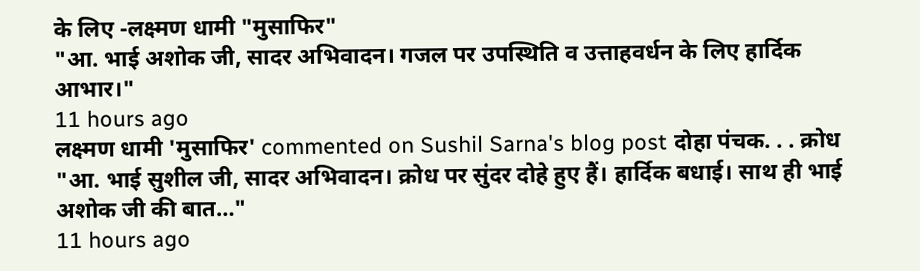के लिए -लक्ष्मण धामी "मुसाफिर"
"आ. भाई अशोक जी, सादर अभिवादन। गजल पर उपस्थिति व उत्ताहवर्धन के लिए हार्दिक आभार।"
11 hours ago
लक्ष्मण धामी 'मुसाफिर' commented on Sushil Sarna's blog post दोहा पंचक. . . क्रोध
"आ. भाई सुशील जी, सादर अभिवादन। क्रोध पर सुंदर दोहे हुए हैं। हार्दिक बधाई। साथ ही भाई अशोक जी की बात…"
11 hours ago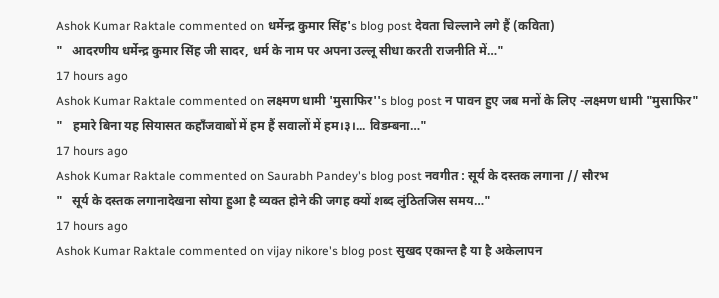Ashok Kumar Raktale commented on धर्मेन्द्र कुमार सिंह's blog post देवता चिल्लाने लगे हैं (कविता)
"   आदरणीय धर्मेन्द्र कुमार सिंह जी सादर, धर्म के नाम पर अपना उल्लू सीधा करती राजनीति में…"
17 hours ago
Ashok Kumar Raktale commented on लक्ष्मण धामी 'मुसाफिर''s blog post न पावन हुए जब मनों के लिए -लक्ष्मण धामी "मुसाफिर"
"   हमारे बिना यह सियासत कहाँजवाबों में हम हैं सवालों में हम।३।... विडम्बना…"
17 hours ago
Ashok Kumar Raktale commented on Saurabh Pandey's blog post नवगीत : सूर्य के दस्तक लगाना // सौरभ
"   सूर्य के दस्तक लगानादेखना सोया हुआ है व्यक्त होने की जगह क्यों शब्द लुंठितजिस समय…"
17 hours ago
Ashok Kumar Raktale commented on vijay nikore's blog post सुखद एकान्त है या है अकेलापन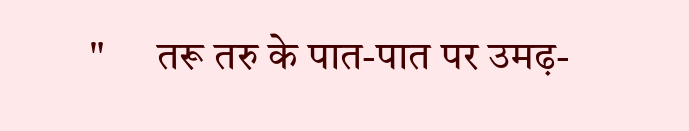"      तरू तरु के पात-पात पर उमढ़-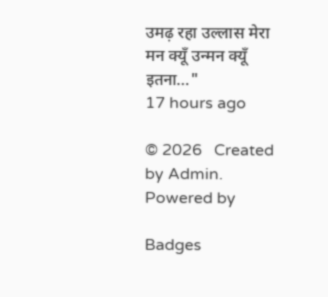उमढ़ रहा उल्लास मेरा मन क्यूँ उन्मन क्यूँ इतना…"
17 hours ago

© 2026   Created by Admin.   Powered by

Badges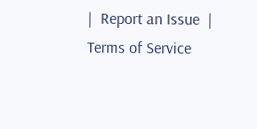|  Report an Issue  |  Terms of Service